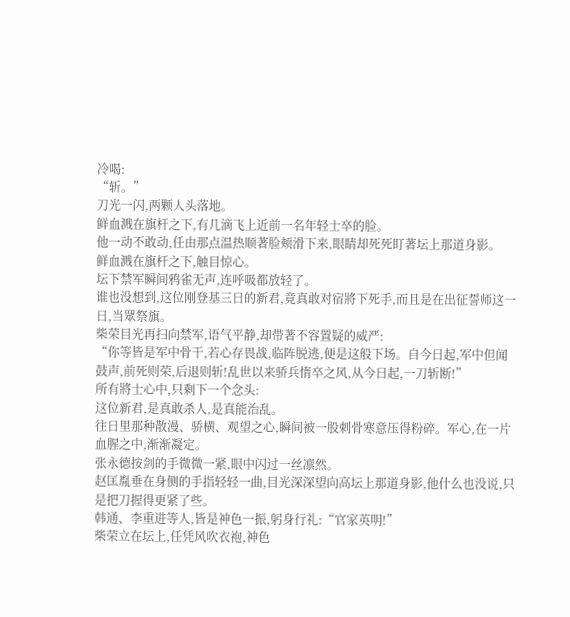冷喝:
“斩。”
刀光一闪,两颗人头落地。
鲜血溅在旗杆之下,有几滴飞上近前一名年轻士卒的脸。
他一动不敢动,任由那点温热顺著脸颊滑下来,眼睛却死死盯著坛上那道身影。
鲜血溅在旗杆之下,触目惊心。
坛下禁军瞬间鸦雀无声,连呼吸都放轻了。
谁也没想到,这位刚登基三日的新君,竟真敢对宿將下死手,而且是在出征誓师这一日,当眾祭旗。
柴荣目光再扫向禁军,语气平静,却带著不容置疑的威严:
“你等皆是军中骨干,若心存畏战,临阵脱逃,便是这般下场。自今日起,军中但闻鼓声,前死则荣,后退则斩!乱世以来骄兵惰卒之风,从今日起,一刀斩断!”
所有將士心中,只剩下一个念头:
这位新君,是真敢杀人,是真能治乱。
往日里那种散漫、骄横、观望之心,瞬间被一股刺骨寒意压得粉碎。军心,在一片血腥之中,渐渐凝定。
张永德按剑的手微微一紧,眼中闪过一丝凛然。
赵匡胤垂在身侧的手指轻轻一曲,目光深深望向高坛上那道身影,他什么也没说,只是把刀握得更紧了些。
韩通、李重进等人,皆是神色一振,躬身行礼:“官家英明!”
柴荣立在坛上,任凭风吹衣袍,神色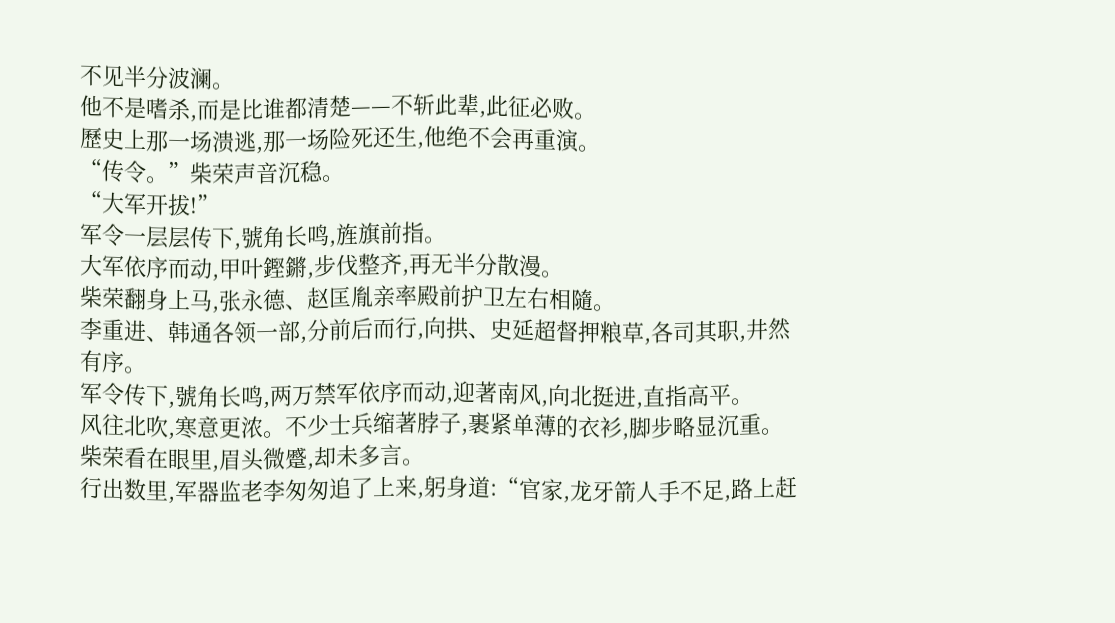不见半分波澜。
他不是嗜杀,而是比谁都清楚——不斩此辈,此征必败。
歷史上那一场溃逃,那一场险死还生,他绝不会再重演。
“传令。”柴荣声音沉稳。
“大军开拔!”
军令一层层传下,號角长鸣,旌旗前指。
大军依序而动,甲叶鏗鏘,步伐整齐,再无半分散漫。
柴荣翻身上马,张永德、赵匡胤亲率殿前护卫左右相隨。
李重进、韩通各领一部,分前后而行,向拱、史延超督押粮草,各司其职,井然有序。
军令传下,號角长鸣,两万禁军依序而动,迎著南风,向北挺进,直指高平。
风往北吹,寒意更浓。不少士兵缩著脖子,裹紧单薄的衣衫,脚步略显沉重。
柴荣看在眼里,眉头微蹙,却未多言。
行出数里,军器监老李匆匆追了上来,躬身道:“官家,龙牙箭人手不足,路上赶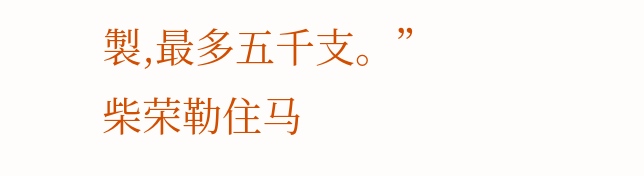製,最多五千支。”
柴荣勒住马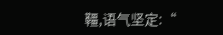韁,语气坚定:“